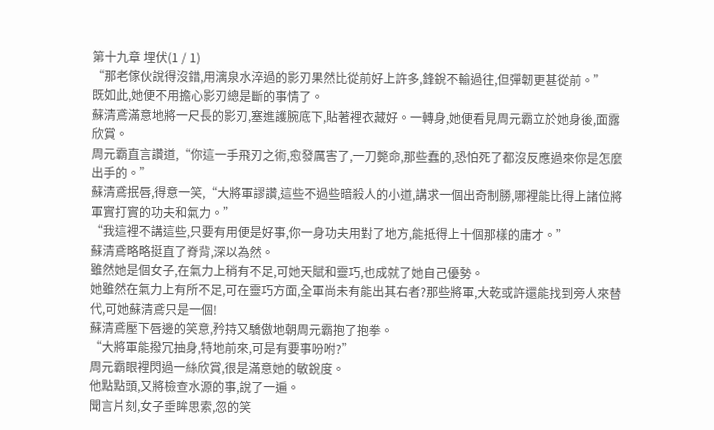第十九章 埋伏(1 / 1)
“那老傢伙說得沒錯,用漓泉水淬過的影刃果然比從前好上許多,鋒銳不輸過往,但彈韌更甚從前。”
既如此,她便不用擔心影刃總是斷的事情了。
蘇清鳶滿意地將一尺長的影刃,塞進護腕底下,貼著裡衣藏好。一轉身,她便看見周元霸立於她身後,面露欣賞。
周元霸直言讚道,“你這一手飛刃之術,愈發厲害了,一刀斃命,那些蠢的,恐怕死了都沒反應過來你是怎麼出手的。”
蘇清鳶抿唇,得意一笑,“大將軍謬讚,這些不過些暗殺人的小道,講求一個出奇制勝,哪裡能比得上諸位將軍實打實的功夫和氣力。”
“我這裡不講這些,只要有用便是好事,你一身功夫用對了地方,能抵得上十個那樣的庸才。”
蘇清鳶略略挺直了脊背,深以為然。
雖然她是個女子,在氣力上稍有不足,可她天賦和靈巧,也成就了她自己優勢。
她雖然在氣力上有所不足,可在靈巧方面,全軍尚未有能出其右者?那些將軍,大乾或許還能找到旁人來替代,可她蘇清鳶只是一個!
蘇清鳶壓下唇邊的笑意,矜持又驕傲地朝周元霸抱了抱拳。
“大將軍能撥冗抽身,特地前來,可是有要事吩咐?”
周元霸眼裡閃過一絲欣賞,很是滿意她的敏銳度。
他點點頭,又將檢查水源的事,說了一遍。
聞言片刻,女子垂眸思索,忽的笑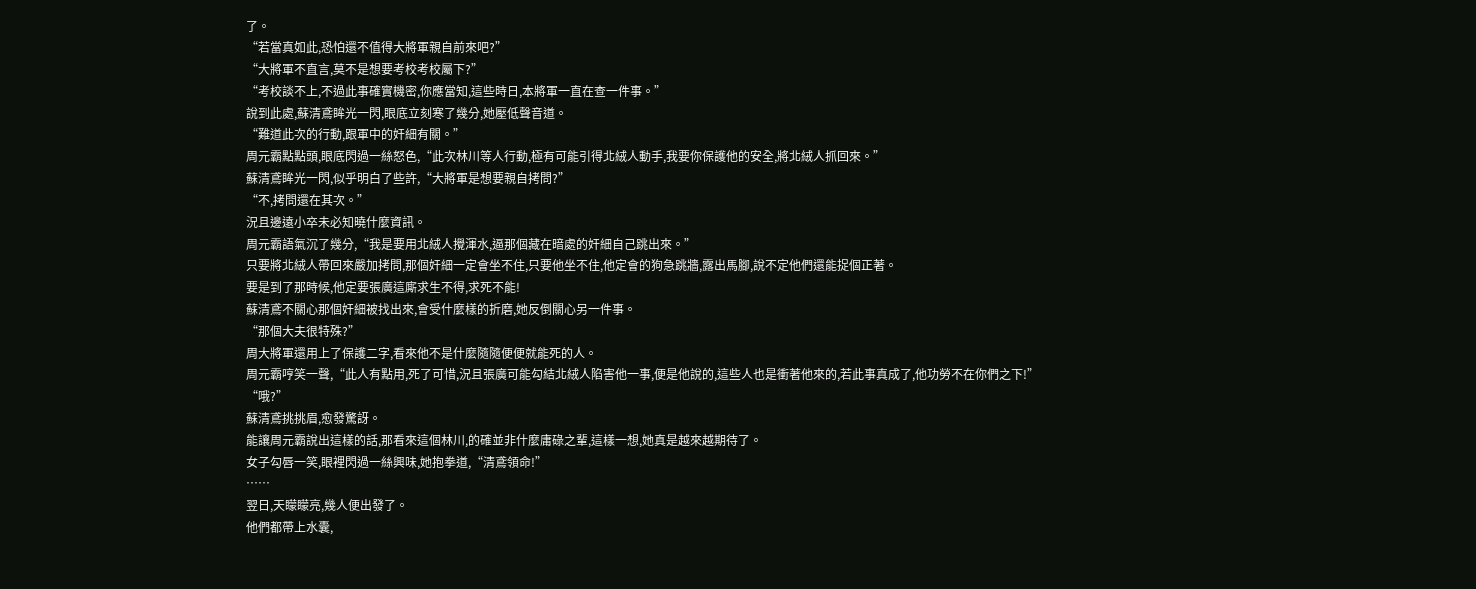了。
“若當真如此,恐怕還不值得大將軍親自前來吧?”
“大將軍不直言,莫不是想要考校考校屬下?”
“考校談不上,不過此事確實機密,你應當知,這些時日,本將軍一直在查一件事。”
說到此處,蘇清鳶眸光一閃,眼底立刻寒了幾分,她壓低聲音道。
“難道此次的行動,跟軍中的奸細有關。”
周元霸點點頭,眼底閃過一絲怒色,“此次林川等人行動,極有可能引得北絨人動手,我要你保護他的安全,將北絨人抓回來。”
蘇清鳶眸光一閃,似乎明白了些許,“大將軍是想要親自拷問?”
“不,拷問還在其次。”
況且邊遠小卒未必知曉什麼資訊。
周元霸語氣沉了幾分,“我是要用北絨人攪渾水,逼那個藏在暗處的奸細自己跳出來。”
只要將北絨人帶回來嚴加拷問,那個奸細一定會坐不住,只要他坐不住,他定會的狗急跳牆,露出馬腳,說不定他們還能捉個正著。
要是到了那時候,他定要張廣這廝求生不得,求死不能!
蘇清鳶不關心那個奸細被找出來,會受什麼樣的折磨,她反倒關心另一件事。
“那個大夫很特殊?”
周大將軍還用上了保護二字,看來他不是什麼隨隨便便就能死的人。
周元霸哼笑一聲,“此人有點用,死了可惜,況且張廣可能勾結北絨人陷害他一事,便是他說的,這些人也是衝著他來的,若此事真成了,他功勞不在你們之下!”
“哦?”
蘇清鳶挑挑眉,愈發驚訝。
能讓周元霸說出這樣的話,那看來這個林川,的確並非什麼庸碌之輩,這樣一想,她真是越來越期待了。
女子勾唇一笑,眼裡閃過一絲興味,她抱拳道,“清鳶領命!”
……
翌日,天矇矇亮,幾人便出發了。
他們都帶上水囊,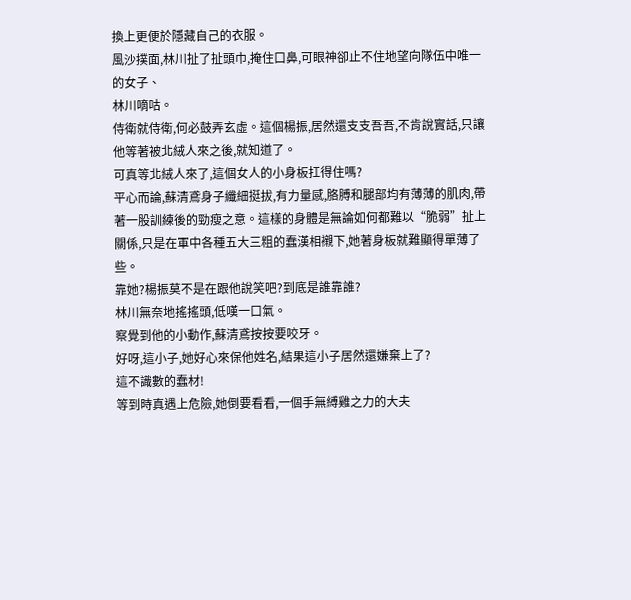換上更便於隱藏自己的衣服。
風沙撲面,林川扯了扯頭巾,掩住口鼻,可眼神卻止不住地望向隊伍中唯一的女子、
林川嘀咕。
侍衛就侍衛,何必鼓弄玄虛。這個楊振,居然還支支吾吾,不肯說實話,只讓他等著被北絨人來之後,就知道了。
可真等北絨人來了,這個女人的小身板扛得住嗎?
平心而論,蘇清鳶身子纖細挺拔,有力量感,胳膊和腿部均有薄薄的肌肉,帶著一股訓練後的勁瘦之意。這樣的身體是無論如何都難以“脆弱”扯上關係,只是在軍中各種五大三粗的蠢漢相襯下,她著身板就難顯得單薄了些。
靠她?楊振莫不是在跟他說笑吧?到底是誰靠誰?
林川無奈地搖搖頭,低嘆一口氣。
察覺到他的小動作,蘇清鳶按按要咬牙。
好呀,這小子,她好心來保他姓名,結果這小子居然還嫌棄上了?
這不識數的蠢材!
等到時真遇上危險,她倒要看看,一個手無縛雞之力的大夫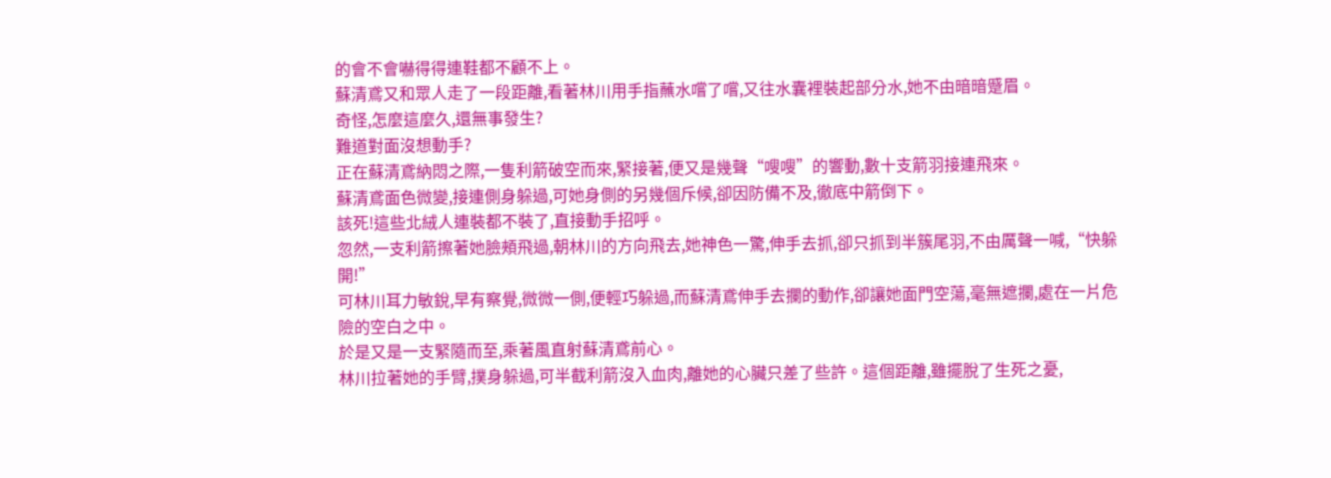的會不會嚇得得連鞋都不顧不上。
蘇清鳶又和眾人走了一段距離,看著林川用手指蘸水嚐了嚐,又往水囊裡裝起部分水,她不由暗暗蹙眉。
奇怪,怎麼這麼久,還無事發生?
難道對面沒想動手?
正在蘇清鳶納悶之際,一隻利箭破空而來,緊接著,便又是幾聲“嗖嗖”的響動,數十支箭羽接連飛來。
蘇清鳶面色微變,接連側身躲過,可她身側的另幾個斥候,卻因防備不及,徹底中箭倒下。
該死!這些北絨人連裝都不裝了,直接動手招呼。
忽然,一支利箭擦著她臉頰飛過,朝林川的方向飛去,她神色一驚,伸手去抓,卻只抓到半簇尾羽,不由厲聲一喊,“快躲開!”
可林川耳力敏銳,早有察覺,微微一側,便輕巧躲過,而蘇清鳶伸手去攔的動作,卻讓她面門空蕩,毫無遮攔,處在一片危險的空白之中。
於是又是一支緊隨而至,乘著風直射蘇清鳶前心。
林川拉著她的手臂,撲身躲過,可半截利箭沒入血肉,離她的心臟只差了些許。這個距離,雖擺脫了生死之憂,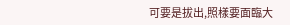可要是拔出,照樣要面臨大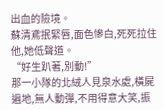出血的險境。
蘇清鳶抿緊唇,面色慘白,死死拉住他,她低聲道。
“好生趴著,別動!”
那一小隊的北絨人見泉水處,橫屍遍地,無人動彈,不用得意大笑,振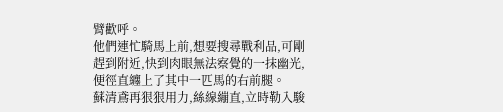臂歡呼。
他們連忙騎馬上前,想要搜尋戰利品,可剛趕到附近,快到肉眼無法察覺的一抹幽光,便徑直纏上了其中一匹馬的右前腿。
蘇清鳶再狠狠用力,絲線繃直,立時勒入駿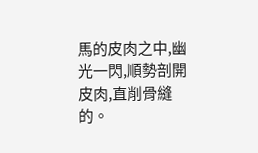馬的皮肉之中,幽光一閃,順勢剖開皮肉,直削骨縫的。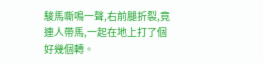駿馬嘶鳴一聲,右前腿折裂,竟連人帶馬,一起在地上打了個好幾個轉。